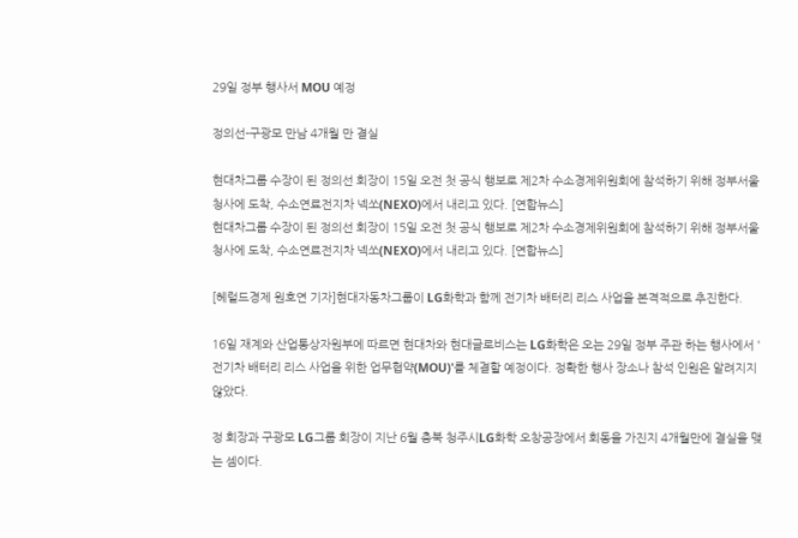29일 정부 행사서 MOU 예정

정의선-구광모 만남 4개월 만 결실

현대차그룹 수장이 된 정의선 회장이 15일 오전 첫 공식 행보로 제2차 수소경제위원회에 참석하기 위해 정부서울청사에 도착, 수소연료전지차 넥쏘(NEXO)에서 내리고 있다. [연합뉴스]
현대차그룹 수장이 된 정의선 회장이 15일 오전 첫 공식 행보로 제2차 수소경제위원회에 참석하기 위해 정부서울청사에 도착, 수소연료전지차 넥쏘(NEXO)에서 내리고 있다. [연합뉴스]

[헤럴드경제 원호연 기자]현대자동차그룹이 LG화학과 함께 전기차 배터리 리스 사업을 본격적으로 추진한다.

16일 재계와 산업통상자원부에 따르면 현대차와 현대글로비스는 LG화학은 오는 29일 정부 주관 하는 행사에서 '전기차 배터리 리스 사업을 위한 업무협약(MOU)'를 체결할 예정이다. 정확한 행사 장소나 참석 인원은 알려지지 않았다.

정 회장과 구광모 LG그룹 회장이 지난 6월 충북 청주시LG화학 오창공장에서 회동을 가진지 4개월만에 결실을 맺는 셈이다.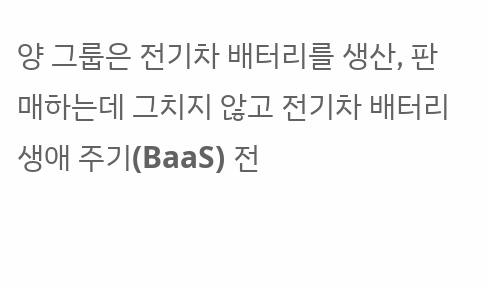양 그룹은 전기차 배터리를 생산, 판매하는데 그치지 않고 전기차 배터리 생애 주기(BaaS) 전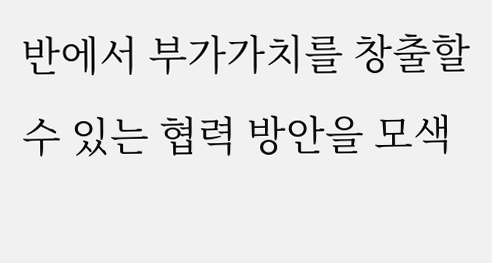반에서 부가가치를 창출할 수 있는 협력 방안을 모색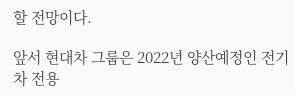할 전망이다.

앞서 현대차 그룹은 2022년 양산예정인 전기차 전용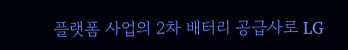플랫폼 사업의 2차 배터리 공급사로 LG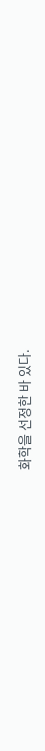화학을 선정한 바 있다.